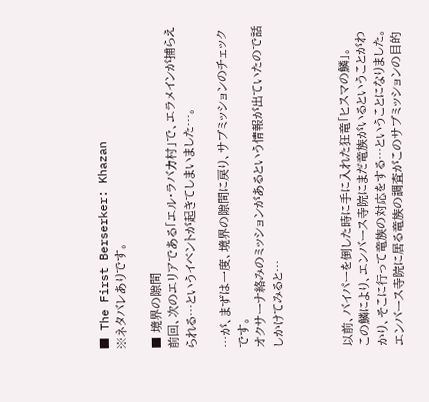■ The First Berserker: Khazan
※ネタバレありです。

■ 境界の隙間
前回、次のエリアである「エル・ラバカ村」で、エラメインが捕らえられる…というイベントが起きてしまいました…。

…が、まずは一度、境界の隙間に戻り、サブミッションのチェックです。
オクサーナ絡みのミッションがあるという情報が出ていたので話しかけてみると…



以前、バイパーを倒した時に手に入れた狂竜「ヒスマの鱗」。
この鱗により、エンバース寺院にまだ竜族がいるということがわかり、そこに行って竜族の対応をする…ということになりました。
エンバース寺院に居る竜族の調査がこのサブミッションの目的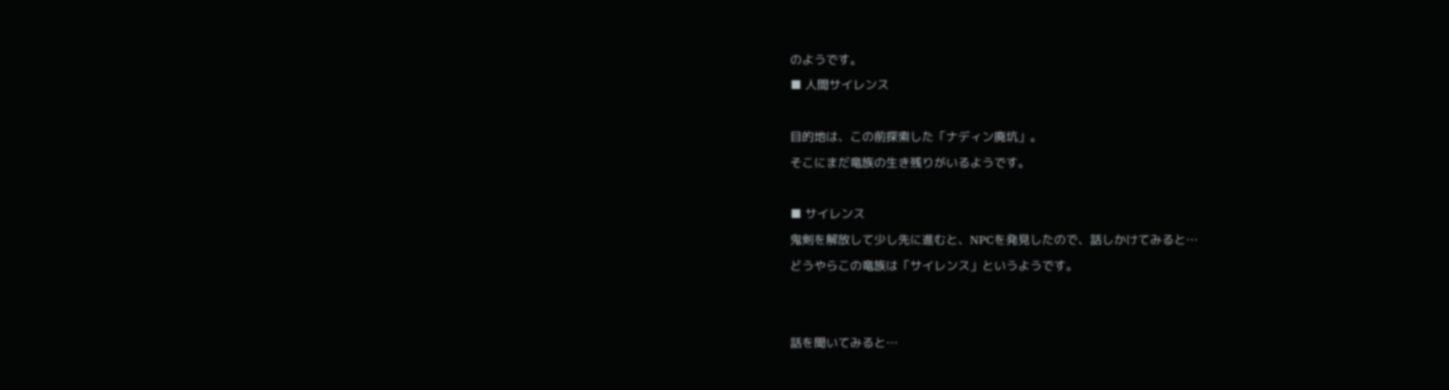のようです。
■ 人間サイレンス

目的地は、この前探索した「ナディン廃坑」。
そこにまだ竜族の生き残りがいるようです。

■ サイレンス
鬼剣を解放して少し先に進むと、NPCを発見したので、話しかけてみると…
どうやらこの竜族は「サイレンス」というようです。


話を聞いてみると…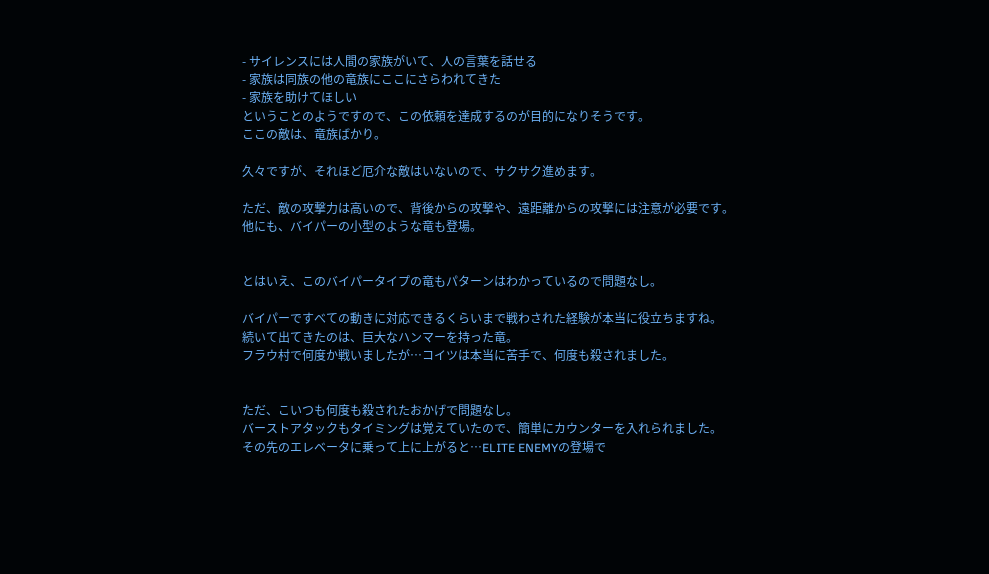- サイレンスには人間の家族がいて、人の言葉を話せる
- 家族は同族の他の竜族にここにさらわれてきた
- 家族を助けてほしい
ということのようですので、この依頼を達成するのが目的になりそうです。
ここの敵は、竜族ばかり。

久々ですが、それほど厄介な敵はいないので、サクサク進めます。

ただ、敵の攻撃力は高いので、背後からの攻撃や、遠距離からの攻撃には注意が必要です。
他にも、バイパーの小型のような竜も登場。


とはいえ、このバイパータイプの竜もパターンはわかっているので問題なし。

バイパーですべての動きに対応できるくらいまで戦わされた経験が本当に役立ちますね。
続いて出てきたのは、巨大なハンマーを持った竜。
フラウ村で何度か戦いましたが…コイツは本当に苦手で、何度も殺されました。


ただ、こいつも何度も殺されたおかげで問題なし。
バーストアタックもタイミングは覚えていたので、簡単にカウンターを入れられました。
その先のエレベータに乗って上に上がると…ELITE ENEMYの登場で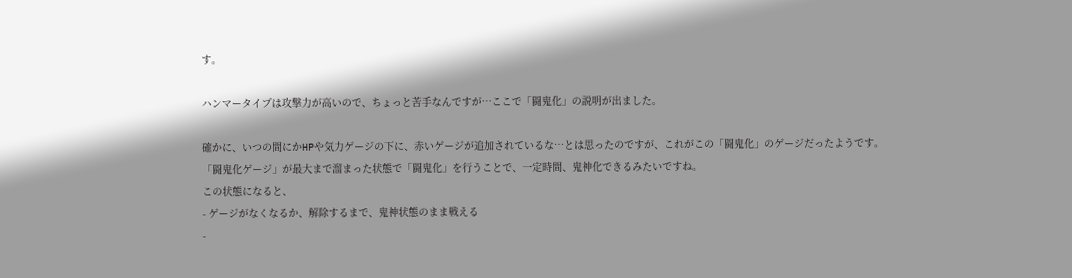す。

ハンマータイプは攻撃力が高いので、ちょっと苦手なんですが…ここで「闘鬼化」の説明が出ました。

確かに、いつの間にかHPや気力ゲージの下に、赤いゲージが追加されているな…とは思ったのですが、これがこの「闘鬼化」のゲージだったようです。
「闘鬼化ゲージ」が最大まで溜まった状態で「闘鬼化」を行うことで、一定時間、鬼神化できるみたいですね。
この状態になると、
- ゲージがなくなるか、解除するまで、鬼神状態のまま戦える
-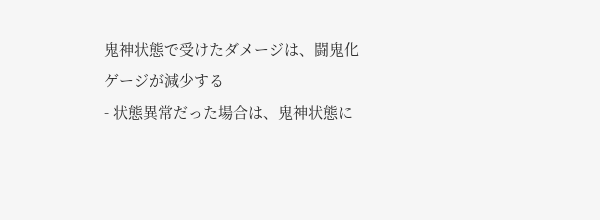鬼神状態で受けたダメージは、闘鬼化ゲージが減少する
- 状態異常だった場合は、鬼神状態に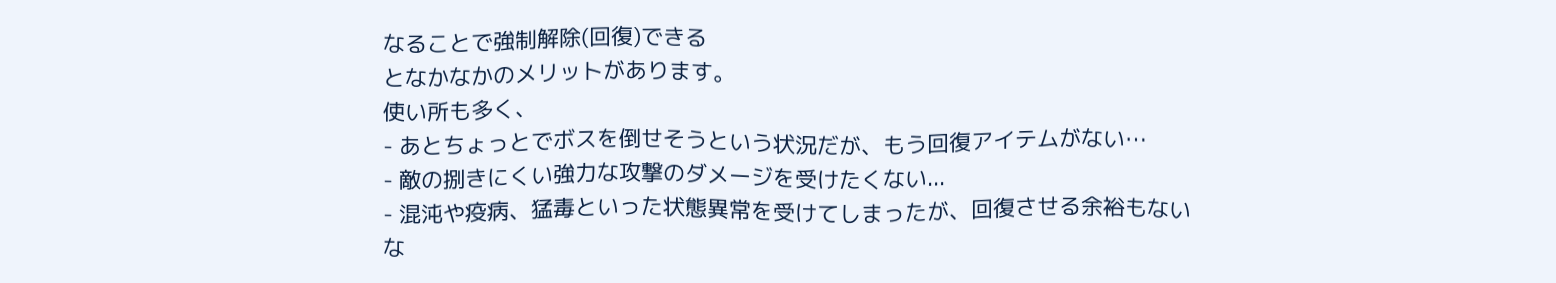なることで強制解除(回復)できる
となかなかのメリットがあります。
使い所も多く、
- あとちょっとでボスを倒せそうという状況だが、もう回復アイテムがない…
- 敵の捌きにくい強力な攻撃のダメージを受けたくない...
- 混沌や疫病、猛毒といった状態異常を受けてしまったが、回復させる余裕もない
な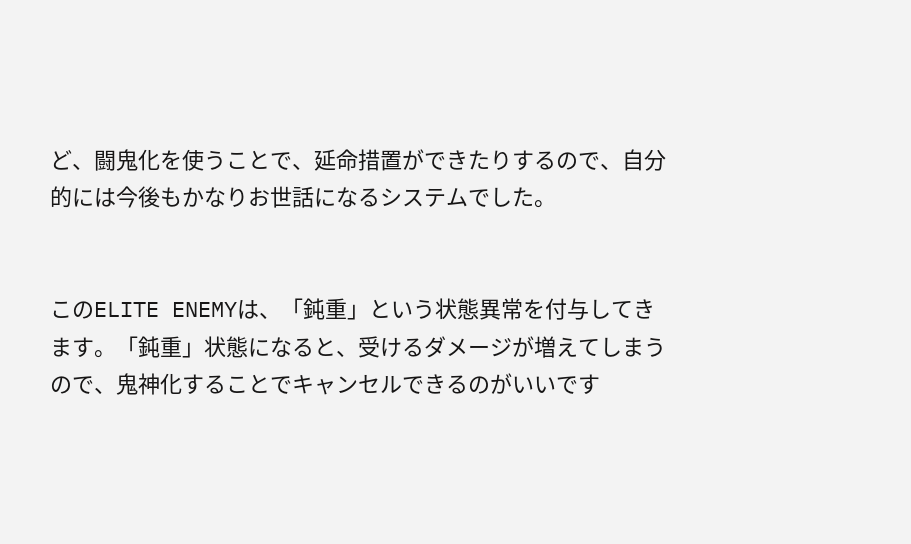ど、闘鬼化を使うことで、延命措置ができたりするので、自分的には今後もかなりお世話になるシステムでした。


このELITE ENEMYは、「鈍重」という状態異常を付与してきます。「鈍重」状態になると、受けるダメージが増えてしまうので、鬼神化することでキャンセルできるのがいいです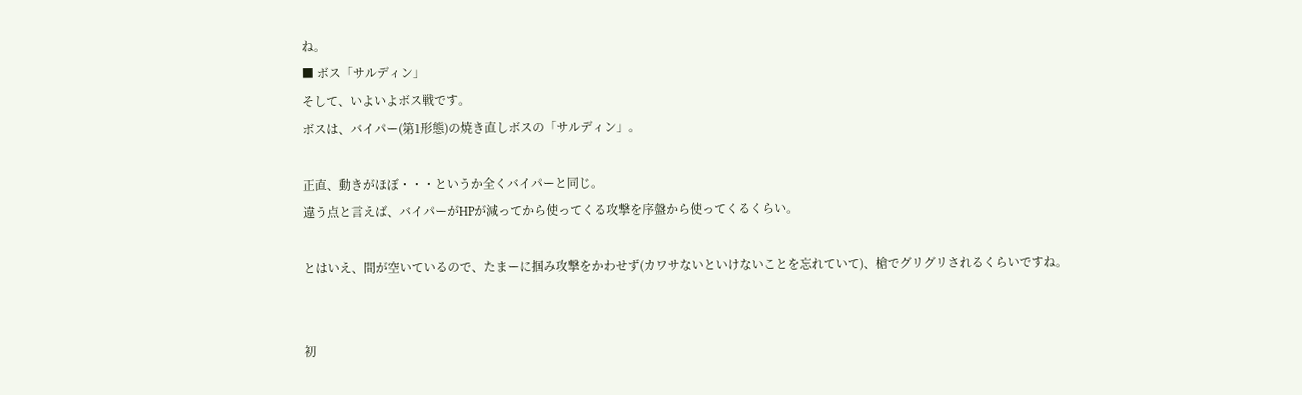ね。
■ ボス「サルディン」
そして、いよいよボス戦です。
ボスは、バイパー(第1形態)の焼き直しボスの「サルディン」。

正直、動きがほぼ・・・というか全くバイパーと同じ。
違う点と言えば、バイパーがHPが減ってから使ってくる攻撃を序盤から使ってくるくらい。

とはいえ、間が空いているので、たまーに掴み攻撃をかわせず(カワサないといけないことを忘れていて)、槍でグリグリされるくらいですね。


初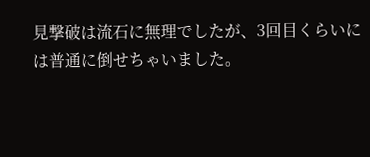見撃破は流石に無理でしたが、3回目くらいには普通に倒せちゃいました。